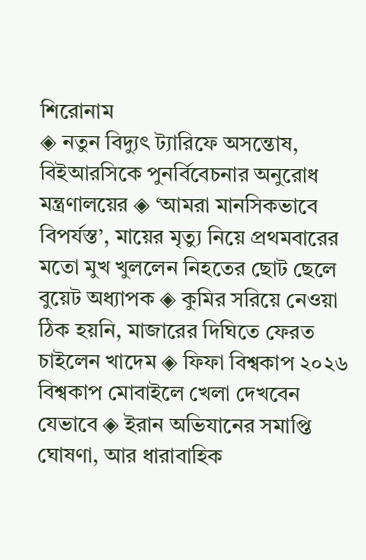শিরোনাম
◈ নতুন বিদ্যুৎ ট্যারিফে অসন্তোষ, বিইআরসিকে পুনর্বিবেচনার অনুরোধ মন্ত্রণালয়ের ◈ ‘আমরা মানসিকভাবে বিপর্যস্ত’, মায়ের মৃত্যু নিয়ে প্রথমবারের মতো মুখ খুললেন নিহতের ছোট ছেলে বুয়েট অধ্যাপক ◈ কুমির সরিয়ে নেওয়া ঠিক হয়নি, মাজারের দিঘিতে ফেরত চাইলেন খাদেম ◈ ফিফা বিশ্বকাপ ২০২৬ বিশ্বকাপ মোবাইলে খেলা দেখবেন যেভাবে ◈ ইরান অভিযানের সমাপ্তি ঘোষণা, আর ধারাবাহিক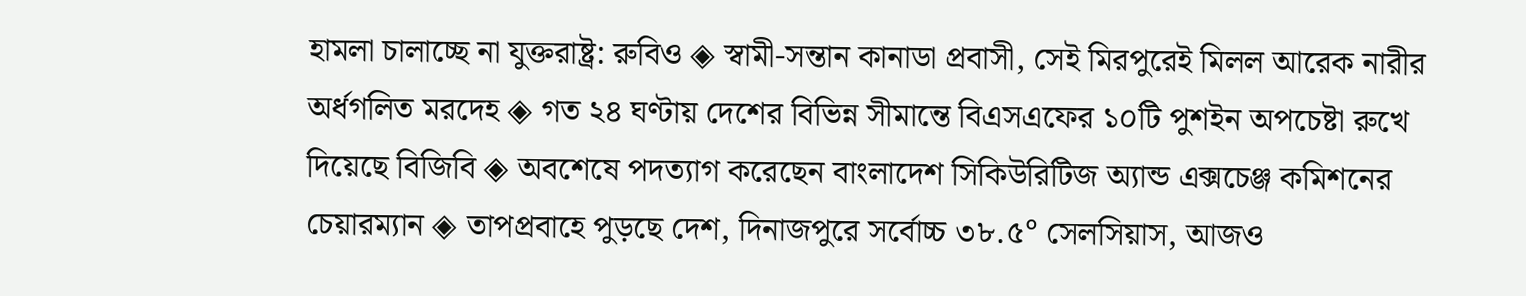হামলা চালাচ্ছে না যুক্তরাষ্ট্র: রুবিও ◈ স্বামী-সন্তান কানাডা প্রবাসী, সেই মিরপুরেই মিলল আরেক নারীর অর্ধগলিত মরদেহ ◈ গত ২৪ ঘণ্টায় দেশের বিভিন্ন সীমান্তে বিএসএফের ১০টি পুশইন অপচেষ্টা রুখে দিয়েছে বিজিবি ◈ অবশেষে পদত্যাগ করেছেন বাংলাদেশ সিকিউরিটিজ অ্যান্ড এক্সচেঞ্জ কমিশনের চেয়ারম্যান ◈ তাপপ্রবাহে পুড়ছে দেশ, দিনাজপুরে সর্বোচ্চ ৩৮.৫° সেলসিয়াস, আজও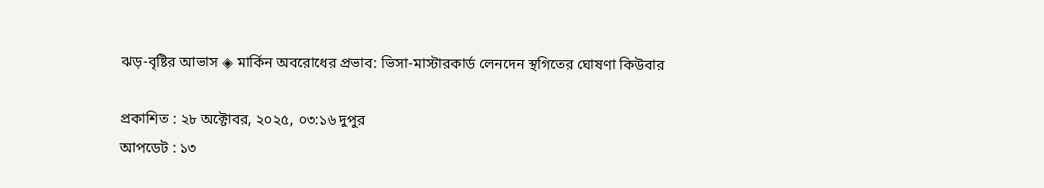ঝড়-বৃষ্টির আভাস ◈ মার্কিন অবরোধের প্রভাব: ভিসা-মাস্টারকার্ড লেনদেন স্থগিতের ঘোষণা কিউবার

প্রকাশিত : ২৮ অক্টোবর, ২০২৫, ০৩:১৬ দুপুর
আপডেট : ১৩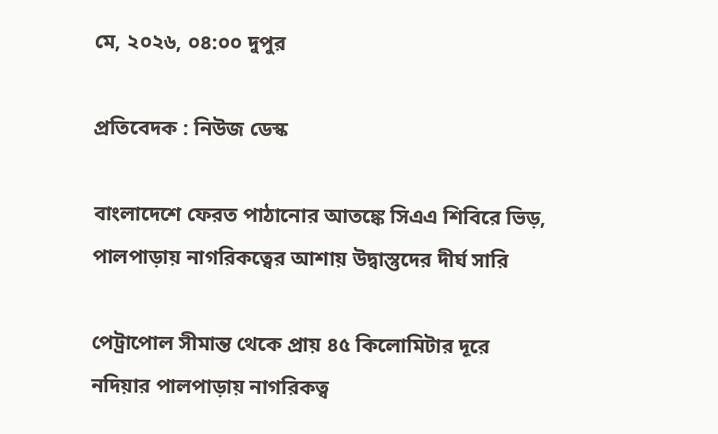মে, ২০২৬, ০৪:০০ দুপুর

প্রতিবেদক : নিউজ ডেস্ক

বাংলাদেশে ফেরত পাঠানোর আতঙ্কে সিএএ শিবিরে ভিড়, পালপাড়ায় নাগরিকত্বের আশায় উদ্বাস্তুদের দীর্ঘ সারি

পেট্রাপোল সীমান্ত থেকে প্রায় ৪৫ কিলোমিটার দূরে নদিয়ার পালপাড়ায় নাগরিকত্ব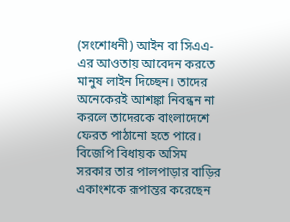(সংশোধনী) আইন বা সিএএ-এর আওতায় আবেদন করতে মানুষ লাইন দিচ্ছেন। তাদের অনেকেরই আশঙ্কা নিবন্ধন না করলে তাদেরকে বাংলাদেশে ফেরত পাঠানো হতে পারে। বিজেপি বিধায়ক অসিম সরকার তার পালপাড়ার বাড়ির একাংশকে রূপান্তর করেছেন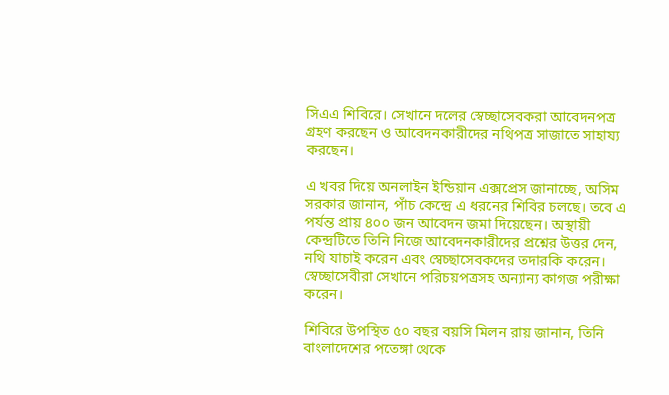সিএএ শিবিরে। সেখানে দলের স্বেচ্ছাসেবকরা আবেদনপত্র গ্রহণ করছেন ও আবেদনকারীদের নথিপত্র সাজাতে সাহায্য করছেন।

এ খবর দিয়ে অনলাইন ইন্ডিয়ান এক্সপ্রেস জানাচ্ছে, অসিম সরকার জানান, পাঁচ কেন্দ্রে এ ধরনের শিবির চলছে। তবে এ পর্যন্ত প্রায় ৪০০ জন আবেদন জমা দিয়েছেন। অস্থায়ী কেন্দ্রটিতে তিনি নিজে আবেদনকারীদের প্রশ্নের উত্তর দেন, নথি যাচাই করেন এবং স্বেচ্ছাসেবকদের তদারকি করেন। স্বেচ্ছাসেবীরা সেখানে পরিচয়পত্রসহ অন্যান্য কাগজ পরীক্ষা করেন।

শিবিরে উপস্থিত ৫০ বছর বয়সি মিলন রায় জানান, তিনি বাংলাদেশের পতেঙ্গা থেকে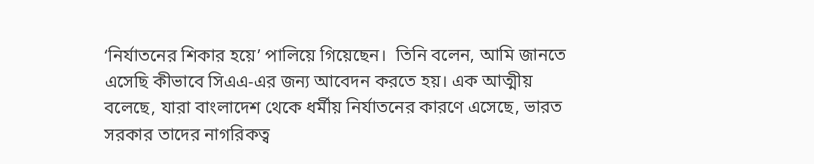‘নির্যাতনের শিকার হয়ে’ পালিয়ে গিয়েছেন।  তিনি বলেন, আমি জানতে এসেছি কীভাবে সিএএ-এর জন্য আবেদন করতে হয়। এক আত্মীয় বলেছে, যারা বাংলাদেশ থেকে ধর্মীয় নির্যাতনের কারণে এসেছে, ভারত সরকার তাদের নাগরিকত্ব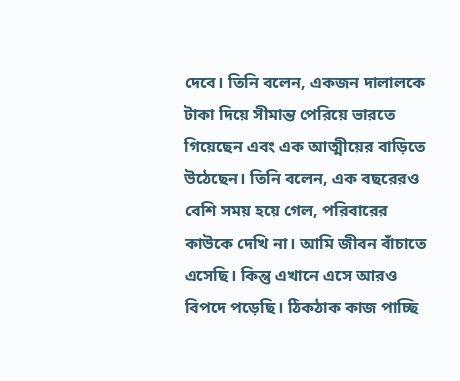দেবে। তিনি বলেন, একজন দালালকে টাকা দিয়ে সীমান্ত পেরিয়ে ভারতে গিয়েছেন এবং এক আত্মীয়ের বাড়িতে উঠেছেন। তিনি বলেন, এক বছরেরও বেশি সময় হয়ে গেল, পরিবারের কাউকে দেখি না। আমি জীবন বাঁচাতে এসেছি। কিন্তু এখানে এসে আরও বিপদে পড়েছি। ঠিকঠাক কাজ পাচ্ছি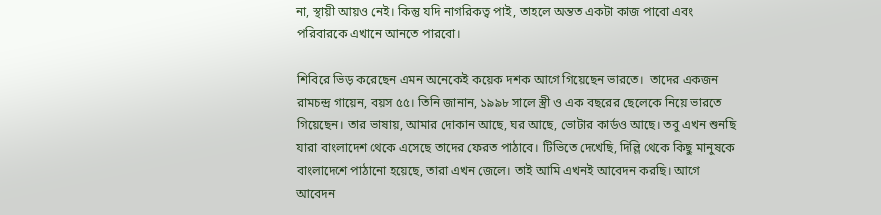না, স্থায়ী আয়ও নেই। কিন্তু যদি নাগরিকত্ব পাই, তাহলে অন্তত একটা কাজ পাবো এবং পরিবারকে এখানে আনতে পারবো।

শিবিরে ভিড় করেছেন এমন অনেকেই কয়েক দশক আগে গিয়েছেন ভারতে।  তাদের একজন রামচন্দ্র গায়েন, বয়স ৫৫। তিনি জানান, ১৯৯৮ সালে স্ত্রী ও এক বছরের ছেলেকে নিয়ে ভারতে গিয়েছেন। তার ভাষায়, আমার দোকান আছে, ঘর আছে, ভোটার কার্ডও আছে। তবু এখন শুনছি যারা বাংলাদেশ থেকে এসেছে তাদের ফেরত পাঠাবে। টিভিতে দেখেছি, দিল্লি থেকে কিছু মানুষকে বাংলাদেশে পাঠানো হয়েছে, তারা এখন জেলে। তাই আমি এখনই আবেদন করছি। আগে আবেদন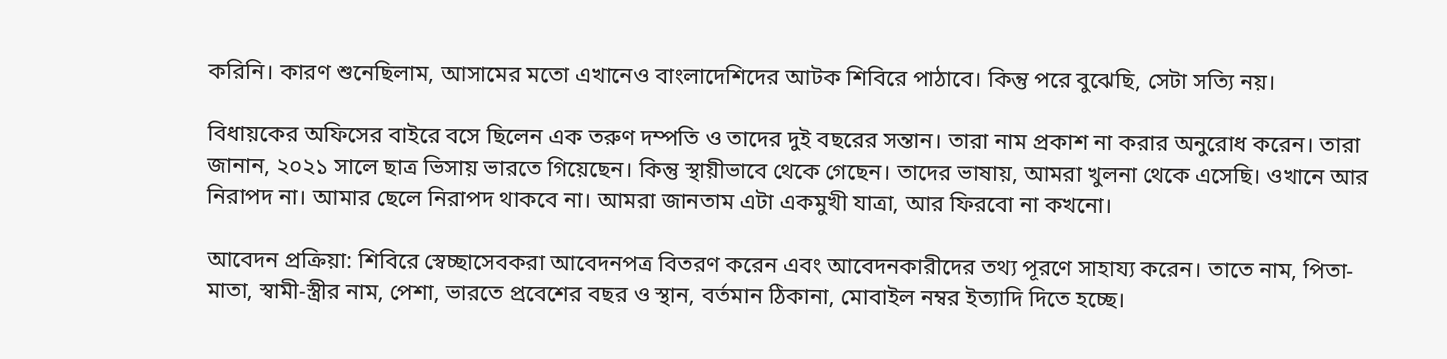করিনি। কারণ শুনেছিলাম, আসামের মতো এখানেও বাংলাদেশিদের আটক শিবিরে পাঠাবে। কিন্তু পরে বুঝেছি, সেটা সত্যি নয়।

বিধায়কের অফিসের বাইরে বসে ছিলেন এক তরুণ দম্পতি ও তাদের দুই বছরের সন্তান। তারা নাম প্রকাশ না করার অনুরোধ করেন। তারা জানান, ২০২১ সালে ছাত্র ভিসায় ভারতে গিয়েছেন। কিন্তু স্থায়ীভাবে থেকে গেছেন। তাদের ভাষায়, আমরা খুলনা থেকে এসেছি। ওখানে আর নিরাপদ না। আমার ছেলে নিরাপদ থাকবে না। আমরা জানতাম এটা একমুখী যাত্রা, আর ফিরবো না কখনো।

আবেদন প্রক্রিয়া: শিবিরে স্বেচ্ছাসেবকরা আবেদনপত্র বিতরণ করেন এবং আবেদনকারীদের তথ্য পূরণে সাহায্য করেন। তাতে নাম, পিতা-মাতা, স্বামী-স্ত্রীর নাম, পেশা, ভারতে প্রবেশের বছর ও স্থান, বর্তমান ঠিকানা, মোবাইল নম্বর ইত্যাদি দিতে হচ্ছে।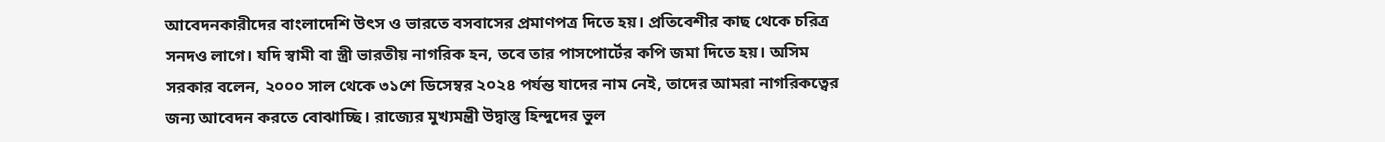আবেদনকারীদের বাংলাদেশি উৎস ও ভারতে বসবাসের প্রমাণপত্র দিতে হয়। প্রতিবেশীর কাছ থেকে চরিত্র সনদও লাগে। যদি স্বামী বা স্ত্রী ভারতীয় নাগরিক হন, তবে তার পাসপোর্টের কপি জমা দিতে হয়। অসিম সরকার বলেন, ২০০০ সাল থেকে ৩১শে ডিসেম্বর ২০২৪ পর্যন্ত যাদের নাম নেই, তাদের আমরা নাগরিকত্বের জন্য আবেদন করতে বোঝাচ্ছি। রাজ্যের মুখ্যমন্ত্রী উদ্বাস্তু হিন্দুদের ভুল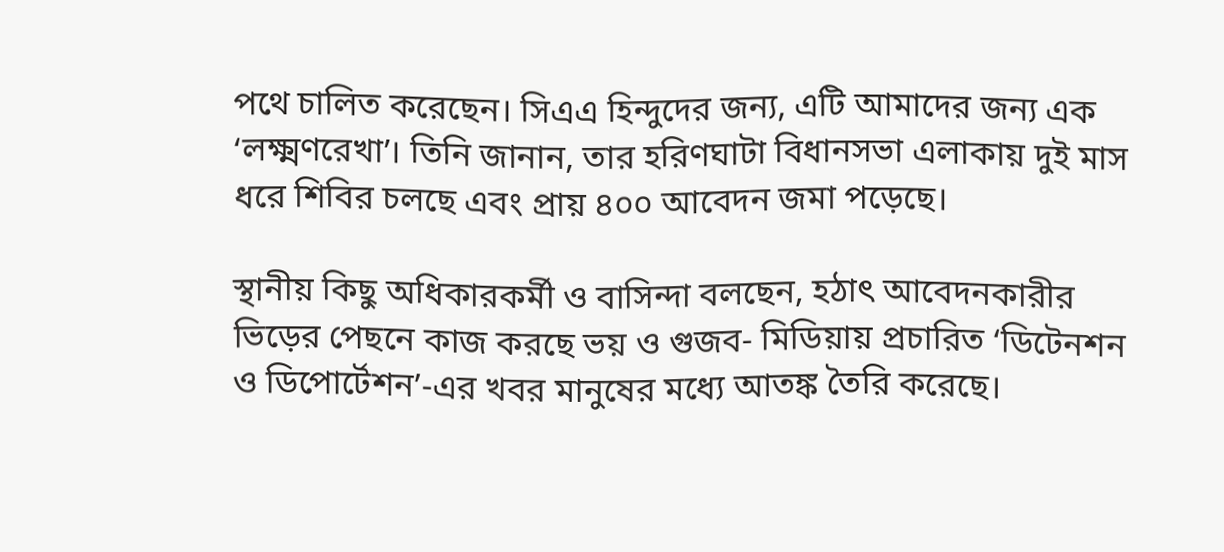পথে চালিত করেছেন। সিএএ হিন্দুদের জন্য, এটি আমাদের জন্য এক ‘লক্ষ্মণরেখা’। তিনি জানান, তার হরিণঘাটা বিধানসভা এলাকায় দুই মাস ধরে শিবির চলছে এবং প্রায় ৪০০ আবেদন জমা পড়েছে।

স্থানীয় কিছু অধিকারকর্মী ও বাসিন্দা বলছেন, হঠাৎ আবেদনকারীর ভিড়ের পেছনে কাজ করছে ভয় ও গুজব- মিডিয়ায় প্রচারিত ‘ডিটেনশন ও ডিপোর্টেশন’-এর খবর মানুষের মধ্যে আতঙ্ক তৈরি করেছে।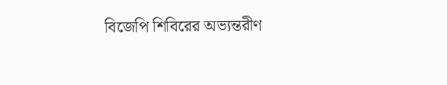বিজেপি শিবিরের অভ্যন্তরীণ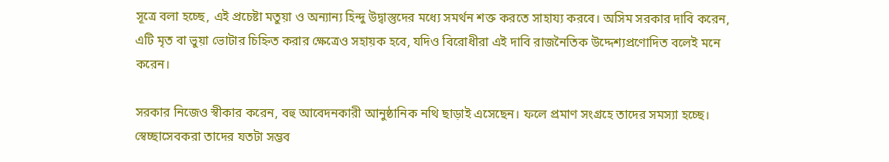সূত্রে বলা হচ্ছে, এই প্রচেষ্টা মতুয়া ও অন্যান্য হিন্দু উদ্বাস্তুদের মধ্যে সমর্থন শক্ত করতে সাহায্য করবে। অসিম সরকার দাবি করেন, এটি মৃত বা ভুয়া ভোটার চিহ্নিত করার ক্ষেত্রেও সহায়ক হবে, যদিও বিরোধীরা এই দাবি রাজনৈতিক উদ্দেশ্যপ্রণোদিত বলেই মনে করেন।

সরকার নিজেও স্বীকার করেন, বহু আবেদনকারী আনুষ্ঠানিক নথি ছাড়াই এসেছেন। ফলে প্রমাণ সংগ্রহে তাদের সমস্যা হচ্ছে। স্বেচ্ছাসেবকরা তাদের যতটা সম্ভব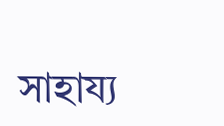সাহায্য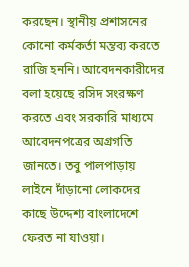করছেন। স্থানীয় প্রশাসনের কোনো কর্মকর্তা মন্তব্য করতে রাজি হননি। আবেদনকারীদের বলা হয়েছে রসিদ সংরক্ষণ করতে এবং সরকারি মাধ্যমে আবেদনপত্রের অগ্রগতি জানতে। তবু পালপাড়ায় লাইনে দাঁড়ানো লোকদের কাছে উদ্দেশ্য বাংলাদেশে ফেরত না যাওয়া।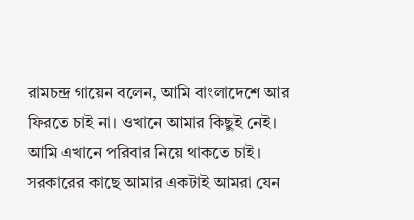রামচন্দ্র গায়েন বলেন, আমি বাংলাদেশে আর ফিরতে চাই না। ওখানে আমার কিছুই নেই। আমি এখানে পরিবার নিয়ে থাকতে চাই। সরকারের কাছে আমার একটাই আমরা যেন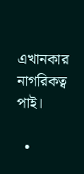এখানকার নাগরিকত্ব পাই।

  •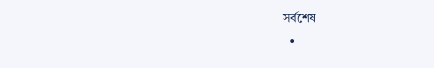সর্বশেষ
  •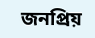জনপ্রিয়